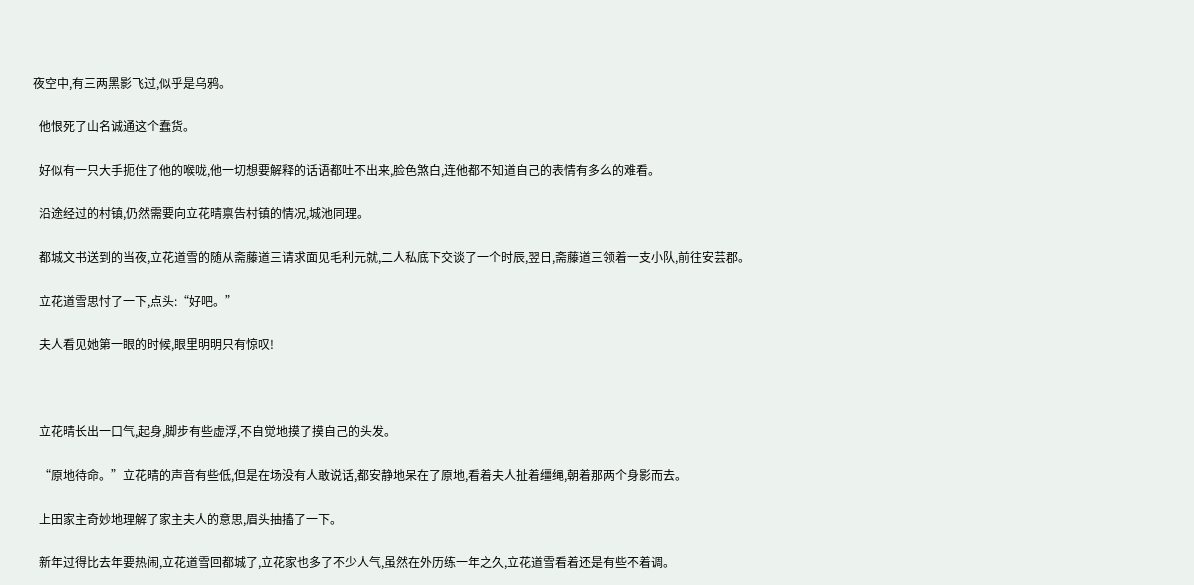夜空中,有三两黑影飞过,似乎是乌鸦。

  他恨死了山名诚通这个蠢货。

  好似有一只大手扼住了他的喉咙,他一切想要解释的话语都吐不出来,脸色煞白,连他都不知道自己的表情有多么的难看。

  沿途经过的村镇,仍然需要向立花晴禀告村镇的情况,城池同理。

  都城文书送到的当夜,立花道雪的随从斋藤道三请求面见毛利元就,二人私底下交谈了一个时辰,翌日,斋藤道三领着一支小队,前往安芸郡。

  立花道雪思忖了一下,点头:“好吧。”

  夫人看见她第一眼的时候,眼里明明只有惊叹!



  立花晴长出一口气,起身,脚步有些虚浮,不自觉地摸了摸自己的头发。

  “原地待命。”立花晴的声音有些低,但是在场没有人敢说话,都安静地呆在了原地,看着夫人扯着缰绳,朝着那两个身影而去。

  上田家主奇妙地理解了家主夫人的意思,眉头抽搐了一下。

  新年过得比去年要热闹,立花道雪回都城了,立花家也多了不少人气,虽然在外历练一年之久,立花道雪看着还是有些不着调。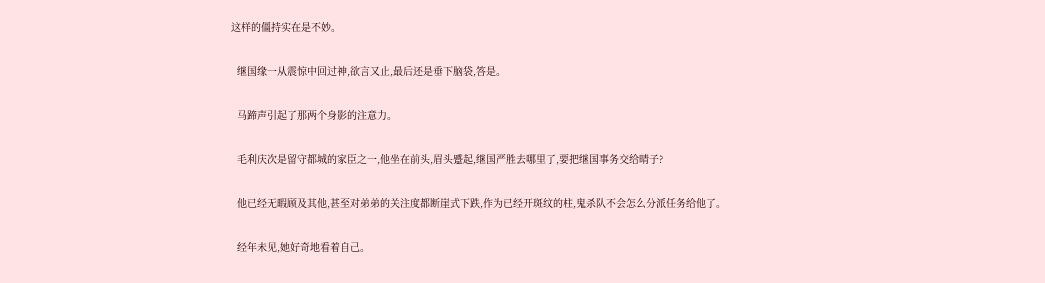这样的僵持实在是不妙。

  继国缘一从震惊中回过神,欲言又止,最后还是垂下脑袋,答是。

  马蹄声引起了那两个身影的注意力。

  毛利庆次是留守都城的家臣之一,他坐在前头,眉头蹙起,继国严胜去哪里了,要把继国事务交给晴子?

  他已经无暇顾及其他,甚至对弟弟的关注度都断崖式下跌,作为已经开斑纹的柱,鬼杀队不会怎么分派任务给他了。

  经年未见,她好奇地看着自己。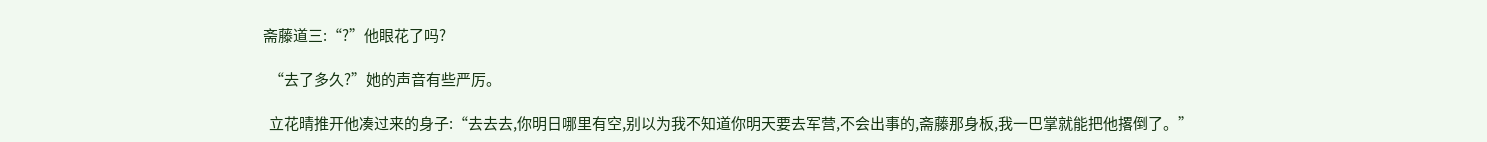斋藤道三:“?”他眼花了吗?

  “去了多久?”她的声音有些严厉。

  立花晴推开他凑过来的身子:“去去去,你明日哪里有空,别以为我不知道你明天要去军营,不会出事的,斋藤那身板,我一巴掌就能把他撂倒了。”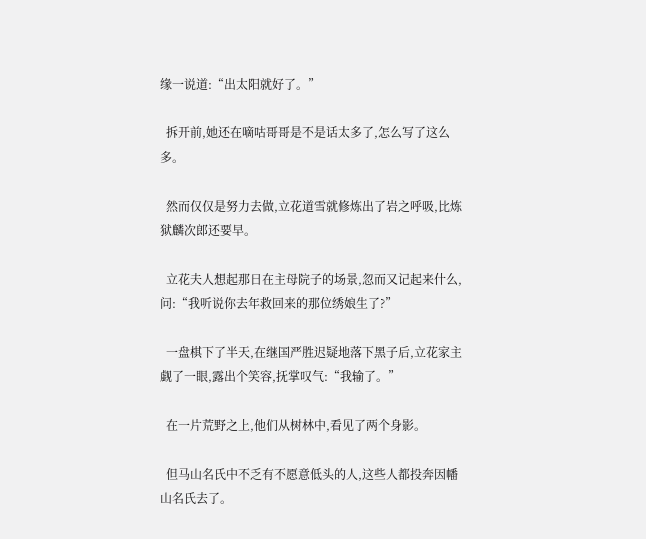缘一说道:“出太阳就好了。”

  拆开前,她还在嘀咕哥哥是不是话太多了,怎么写了这么多。

  然而仅仅是努力去做,立花道雪就修炼出了岩之呼吸,比炼狱麟次郎还要早。

  立花夫人想起那日在主母院子的场景,忽而又记起来什么,问:“我听说你去年救回来的那位绣娘生了?”

  一盘棋下了半天,在继国严胜迟疑地落下黑子后,立花家主觑了一眼,露出个笑容,抚掌叹气:“我输了。”

  在一片荒野之上,他们从树林中,看见了两个身影。

  但马山名氏中不乏有不愿意低头的人,这些人都投奔因幡山名氏去了。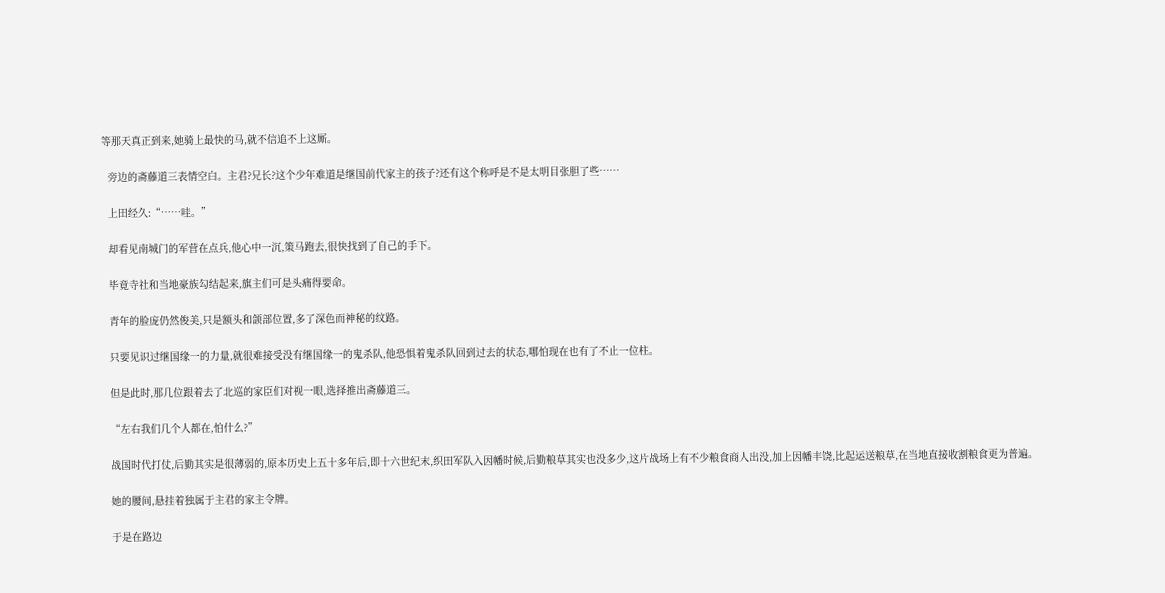等那天真正到来,她骑上最快的马,就不信追不上这厮。

  旁边的斋藤道三表情空白。主君?兄长?这个少年难道是继国前代家主的孩子?还有这个称呼是不是太明目张胆了些……

  上田经久:“……哇。”

  却看见南城门的军营在点兵,他心中一沉,策马跑去,很快找到了自己的手下。

  毕竟寺社和当地豪族勾结起来,旗主们可是头痛得要命。

  青年的脸庞仍然俊美,只是额头和颌部位置,多了深色而神秘的纹路。

  只要见识过继国缘一的力量,就很难接受没有继国缘一的鬼杀队,他恐惧着鬼杀队回到过去的状态,哪怕现在也有了不止一位柱。

  但是此时,那几位跟着去了北巡的家臣们对视一眼,选择推出斋藤道三。

  “左右我们几个人都在,怕什么?”

  战国时代打仗,后勤其实是很薄弱的,原本历史上五十多年后,即十六世纪末,织田军队入因幡时候,后勤粮草其实也没多少,这片战场上有不少粮食商人出没,加上因幡丰饶,比起运送粮草,在当地直接收割粮食更为普遍。

  她的腰间,悬挂着独属于主君的家主令牌。

  于是在路边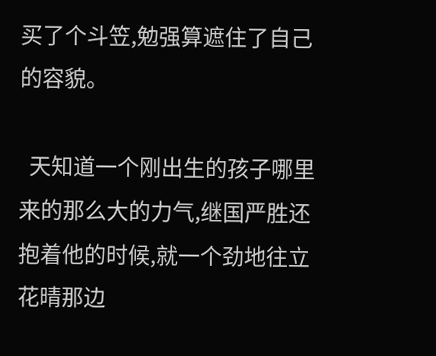买了个斗笠,勉强算遮住了自己的容貌。

  天知道一个刚出生的孩子哪里来的那么大的力气,继国严胜还抱着他的时候,就一个劲地往立花晴那边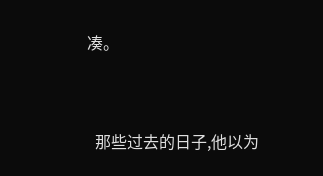凑。



  那些过去的日子,他以为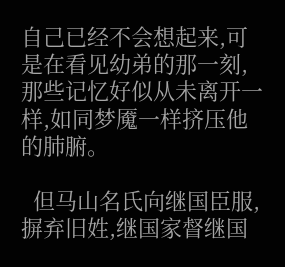自己已经不会想起来,可是在看见幼弟的那一刻,那些记忆好似从未离开一样,如同梦魇一样挤压他的肺腑。

  但马山名氏向继国臣服,摒弃旧姓,继国家督继国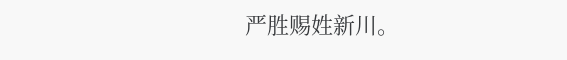严胜赐姓新川。